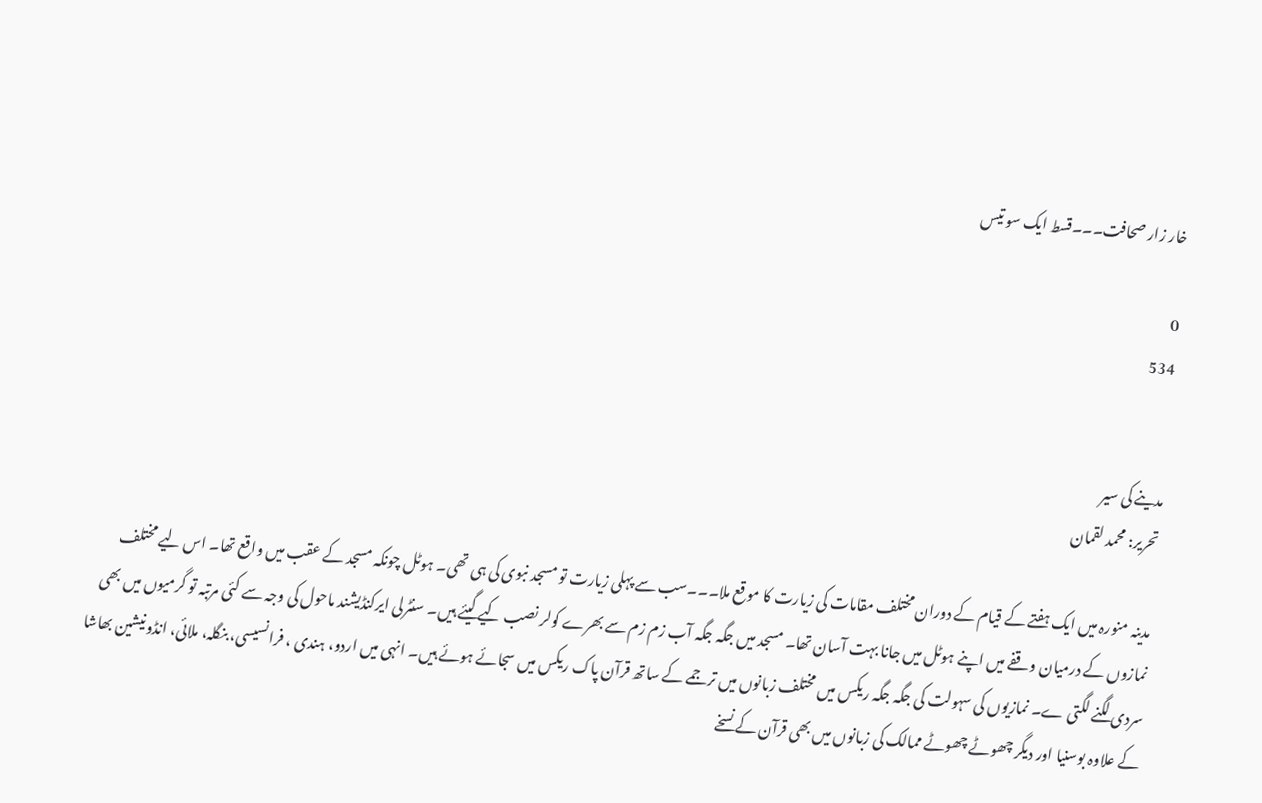خار زار صحافت۔۔۔قسط ایک سو تیس

0
534


مدینے کی سیر
تحریر: محمد لقمان

مدینہ منورہ میں ایک ہفتے کے قیام کے دوران مختلف مقامات کی زیارت کا موقع ملا۔۔۔سب سے پہلی زیارت تو مسجد نبوی کی ہی تھی۔ ہوٹل چونکہ مسجد کے عقب میں واقع تھا۔ اس لیے مختلف نمازوں کے درمیان وقفے میں اپنے ہوٹل میں جانا بہت آسان تھا۔ مسجد میں جگہ جگہ آب زم زم سے بھرے کولر نصب کیے گیئے ہیں۔ سنٹرلی ایرکنڈیشند ماحول کی وجہ سے کئی مرتبہ تو گرمیوں میں بھی سردی لگنے لگتی ے۔ نمازیوں کی سہولت کی جگہ جگہ ریکس میں مختلف زبانوں میں ترجمے کے ساتھ قرآن پاک ریکس میں سجائے ہوئے ہیں۔ انہی میں اردو، ہندی ، فرانسیسی، بنگلہ، ملائی، انڈونیشین بھاشا کے علاوہ بوسنیا اور دیگر چھوٹے چھوٹے ممالک کی زبانوں میں بھی قرآن کے نسخے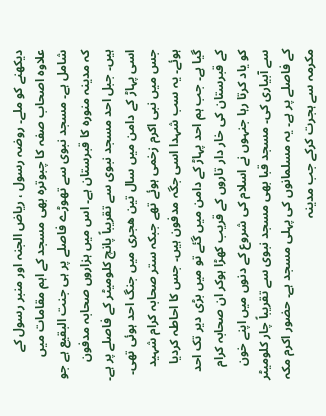دیکھنے کو ملے۔ روضہ رسول ، ریاض الجنہ اور منبر رسول کے علاوہ اصحاب صفہ کا چبوترہ بھی مسجد کے اہم مقامات میں شامل ہے۔ مسجد نبوی سے تھوڑے فاصلے پر ہی جنت البقیع ہے جو کہ مدینہ منورہ کا قبرستان ہے۔ اس میں ہزاروں صحابہ مدفون ہیں۔ جبل احد مسجد نبوی سے تقریباً پانچ کلومیٹر کے فاصلے پر ہے۔ اسی پہاڑ کے دامن میں سال تین ھجری میں جنگ احد ہوئی تھی۔ جس میں نبی اکرم زخمی ہوئے تھے جبکہ ستر صحابہ کرام شہید ہوئے۔ یہ سب شہدا اسی جگہ مدفون ہیں۔ جس کا احاطہ کردیا گیا ہے۔ جب ہم احد پہاڑ کے دامن میں گئے تو میں بڑی دیر تک احد کے قبرستان کی خار دار تاروں کے قریب کھڑا ہوکر ان صحابہ کرام کو یاد کرتا رہا جنہوں نے اسلام کی شروع کے دنوں میں اپنے خون سے آبیاری کی۔ مسجد قبا بھی مسجد نبوی سے تقریباً چار کلومیٹر کے فاصلے پر ہے۔ یہ مسلمانوں کی پہلی مسجد ہے۔ حضور اکرم مکہ مکرمہ سے ہجرت کرکے جب مدینہ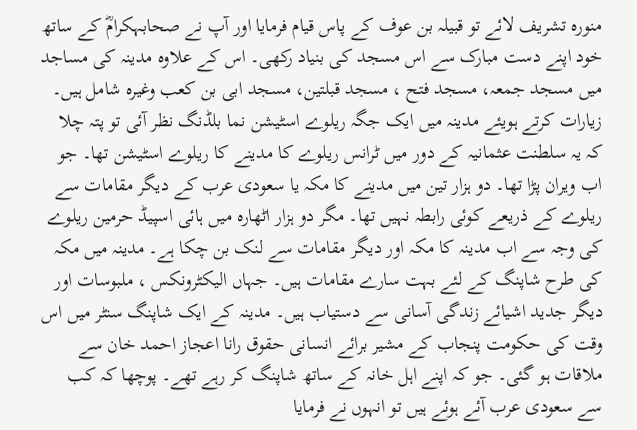منورہ تشریف لائے تو قبیلہ بن عوف کے پاس قیام فرمایا اور آپ نے صحابہکرامؓ کے ساتھ خود اپنے دست مبارک سے اس مسجد کی بنیاد رکھی۔ اس کے علاوہ مدینہ کی مساجد میں مسجد جمعہ، مسجد فتح ، مسجد قبلتین، مسجد ابی بن کعب وغیرہ شامل ہیں۔ زیارات کرتے ہویئے مدینہ میں ایک جگہ ریلوے اسٹیشن نما بلڈنگ نظر آئی تو پتہ چلا کہ یہ سلطنت عثمانیہ کے دور میں ٹرانس ریلوے کا مدینے کا ریلوے اسٹیشن تھا۔ جو اب ویران پڑا تھا۔ دو ہزار تین میں مدینے کا مکہ یا سعودی عرب کے دیگر مقامات سے ریلوے کے ذریعے کوئی رابطہ نہیں تھا۔ مگر دو ہزار اٹھارہ میں ہائی اسپیڈ حرمین ریلوے کی وجہ سے اب مدینہ کا مکہ اور دیگر مقامات سے لنک بن چکا ہے۔ مدینہ میں مکہ کی طرح شاپنگ کے لئے بہت سارے مقامات ہیں۔ جہاں الیکٹرونکس ، ملبوسات اور دیگر جدید اشیائے زندگی آسانی سے دستیاب ہیں۔ مدینہ کے ایک شاپنگ سنٹر میں اس وقت کی حکومت پنجاب کے مشیر برائے انسانی حقوق رانا اعجاز احمد خان سے ملاقات ہو گئی۔ جو کہ اپنے اہل خانہ کے ساتھ شاپنگ کر رہے تھے۔ پوچھا کہ کب سے سعودی عرب آئے ہوئے ہیں تو انہوں نے فرمایا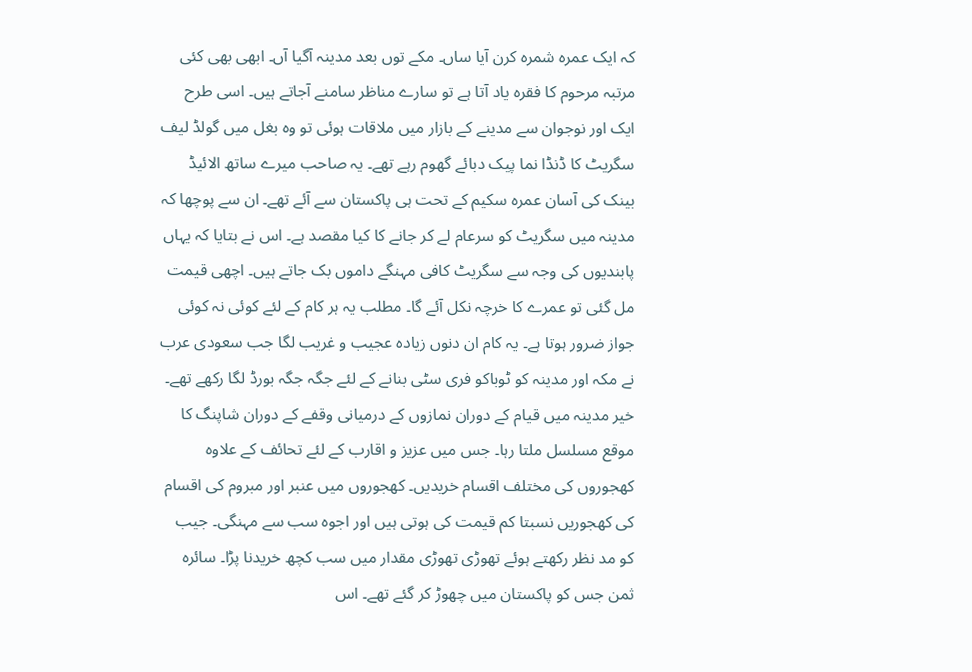کہ ایک عمرہ شمرہ کرن آیا ساں۔ مکے توں بعد مدینہ آگیا آں۔ ابھی بھی کئی مرتبہ مرحوم کا فقرہ یاد آتا ہے تو سارے مناظر سامنے آجاتے ہیں۔ اسی طرح ایک اور نوجوان سے مدینے کے بازار میں ملاقات ہوئی تو وہ بغل میں گولڈ لیف سگریٹ کا ڈنڈا نما پیک دبائے گھوم رہے تھے۔ یہ صاحب میرے ساتھ الائیڈ بینک کی آسان عمرہ سکیم کے تحت ہی پاکستان سے آئے تھے۔ ان سے پوچھا کہ مدینہ میں سگریٹ کو سرعام لے کر جانے کا کیا مقصد ہے۔ اس نے بتایا کہ یہاں پابندیوں کی وجہ سے سگریٹ کافی مہنگے داموں بک جاتے ہیں۔ اچھی قیمت مل گئی تو عمرے کا خرچہ نکل آئے گا۔ مطلب یہ ہر کام کے لئے کوئی نہ کوئی جواز ضرور ہوتا ہے۔ یہ کام ان دنوں زیادہ عجیب و غریب لگا جب سعودی عرب نے مکہ اور مدینہ کو ٹوباکو فری سٹی بنانے کے لئے جگہ جگہ بورڈ لگا رکھے تھے۔ خیر مدینہ میں قیام کے دوران نمازوں کے درمیانی وقفے کے دوران شاپنگ کا موقع مسلسل ملتا رہا۔ جس میں عزیز و اقارب کے لئے تحائف کے علاوہ کھجوروں کی مختلف اقسام خریدیں۔ کھجوروں میں عنبر اور مبروم کی اقسام کی کھجوریں نسبتا کم قیمت کی ہوتی ہیں اور اجوہ سب سے مہنگی۔ جیب کو مد نظر رکھتے ہوئے تھوڑی تھوڑی مقدار میں سب کچھ خریدنا پڑا۔ سائرہ ثمن جس کو پاکستان میں چھوڑ کر گئے تھے۔ اس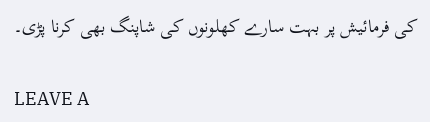کی فرمائیش پر بہت سارے کھلونوں کی شاپنگ بھی کرنا پڑی۔

LEAVE A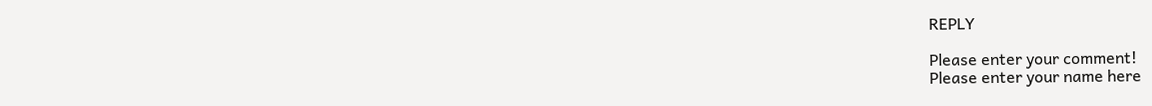REPLY

Please enter your comment!
Please enter your name here